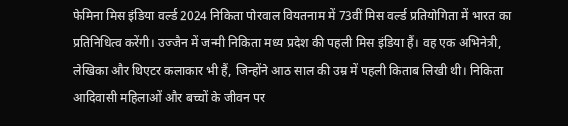फेमिना मिस इंडिया वर्ल्ड 2024 निकिता पोरवाल वियतनाम में 73वीं मिस वर्ल्ड प्रतियोगिता में भारत का प्रतिनिधित्व करेंगी। उज्जैन में जन्मी निकिता मध्य प्रदेश की पहली मिस इंडिया हैं। वह एक अभिनेत्री, लेखिका और थिएटर कलाकार भी हैं, जिन्होंने आठ साल की उम्र में पहली किताब लिखी थी। निकिता आदिवासी महिलाओं और बच्चों के जीवन पर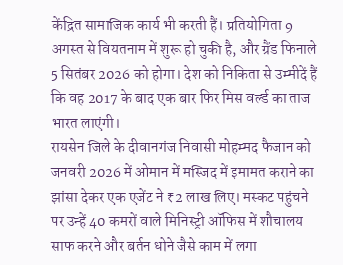केंद्रित सामाजिक कार्य भी करती हैं। प्रतियोगिता 9 अगस्त से वियतनाम में शुरू हो चुकी है, और ग्रैंड फिनाले 5 सितंबर 2026 को होगा। देश को निकिता से उम्मीदें हैं कि वह 2017 के बाद एक बार फिर मिस वर्ल्ड का ताज भारत लाएंगी।
रायसेन जिले के दीवानगंज निवासी मोहम्मद फैजान को जनवरी 2026 में ओमान में मस्जिद में इमामत कराने का झांसा देकर एक एजेंट ने ₹2 लाख लिए। मस्कट पहुंचने पर उन्हें 40 कमरों वाले मिनिस्ट्री ऑफिस में शौचालय साफ करने और बर्तन धोने जैसे काम में लगा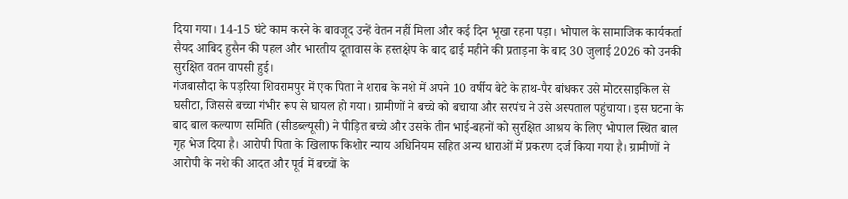दिया गया। 14-15 घंटे काम करने के बावजूद उन्हें वेतन नहीं मिला और कई दिन भूखा रहना पड़ा। भोपाल के सामाजिक कार्यकर्ता सैयद आबिद हुसैन की पहल और भारतीय दूतावास के हस्तक्षेप के बाद ढाई महीने की प्रताड़ना के बाद 30 जुलाई 2026 को उनकी सुरक्षित वतन वापसी हुई।
गंजबासौदा के पड़रिया शिवरामपुर में एक पिता ने शराब के नशे में अपने 10 वर्षीय बेटे के हाथ-पैर बांधकर उसे मोटरसाइकिल से घसीटा, जिससे बच्चा गंभीर रूप से घायल हो गया। ग्रामीणों ने बच्चे को बचाया और सरपंच ने उसे अस्पताल पहुंचाया। इस घटना के बाद बाल कल्याण समिति (सीडब्ल्यूसी) ने पीड़ित बच्चे और उसके तीन भाई-बहनों को सुरक्षित आश्रय के लिए भोपाल स्थित बाल गृह भेज दिया है। आरोपी पिता के खिलाफ किशोर न्याय अधिनियम सहित अन्य धाराओं में प्रकरण दर्ज किया गया है। ग्रामीणों ने आरोपी के नशे की आदत और पूर्व में बच्चों के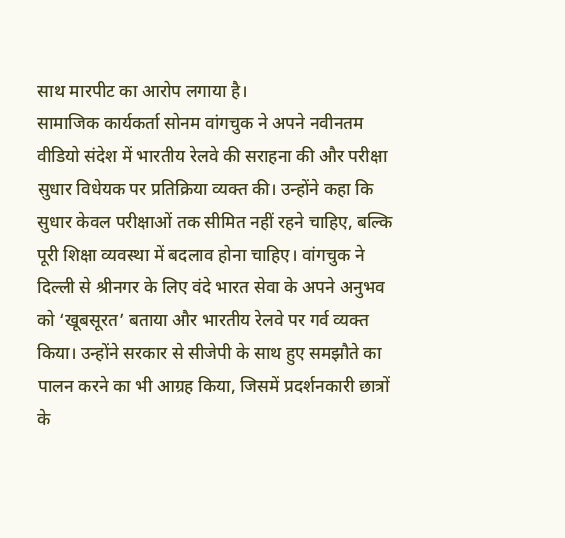साथ मारपीट का आरोप लगाया है।
सामाजिक कार्यकर्ता सोनम वांगचुक ने अपने नवीनतम वीडियो संदेश में भारतीय रेलवे की सराहना की और परीक्षा सुधार विधेयक पर प्रतिक्रिया व्यक्त की। उन्होंने कहा कि सुधार केवल परीक्षाओं तक सीमित नहीं रहने चाहिए, बल्कि पूरी शिक्षा व्यवस्था में बदलाव होना चाहिए। वांगचुक ने दिल्ली से श्रीनगर के लिए वंदे भारत सेवा के अपने अनुभव को ‘खूबसूरत’ बताया और भारतीय रेलवे पर गर्व व्यक्त किया। उन्होंने सरकार से सीजेपी के साथ हुए समझौते का पालन करने का भी आग्रह किया, जिसमें प्रदर्शनकारी छात्रों के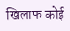खिलाफ कोई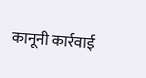कानूनी कार्रवाई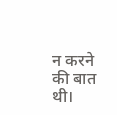न करने की बात थी।